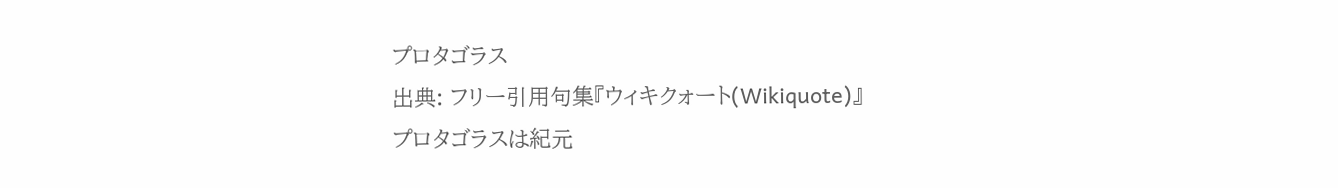プロタゴラス
出典: フリー引用句集『ウィキクォート(Wikiquote)』
プロタゴラスは紀元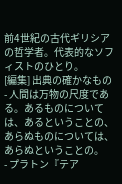前4世紀の古代ギリシアの哲学者。代表的なソフィストのひとり。
[編集] 出典の確かなもの
- 人間は万物の尺度である。あるものについては、あるということの、あらぬものについては、あらぬということの。
- プラトン『テア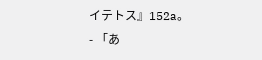イテトス』152a。
- 「あ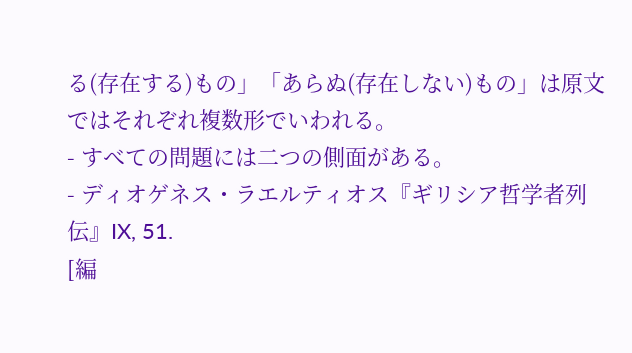る(存在する)もの」「あらぬ(存在しない)もの」は原文ではそれぞれ複数形でいわれる。
- すべての問題には二つの側面がある。
- ディオゲネス・ラエルティオス『ギリシア哲学者列伝』IX, 51.
[編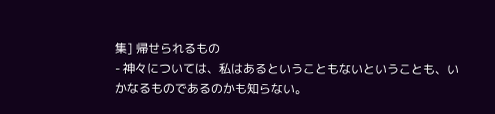集] 帰せられるもの
- 神々については、私はあるということもないということも、いかなるものであるのかも知らない。